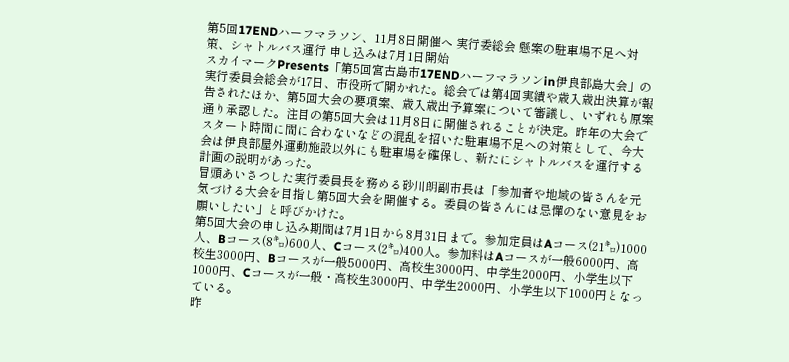第5回17ENDハーフマラソン、11月8日開催へ 実行委総会 懸案の駐車場不足へ対策、シャトルバス運行 申し込みは7月1日開始
スカイマークPresents「第5回宮古島市17ENDハーフマラソンin伊良部島大会」の実行委員会総会が17日、市役所で開かれた。総会では第4回実績や歳入歳出決算が報告されたほか、第5回大会の要項案、歳入歳出予算案について審議し、いずれも原案通り承認した。注目の第5回大会は11月8日に開催されることが決定。昨年の大会でスタート時間に間に合わないなどの混乱を招いた駐車場不足への対策として、今大会は伊良部屋外運動施設以外にも駐車場を確保し、新たにシャトルバスを運行する計画の説明があった。
冒頭あいさつした実行委員長を務める砂川朗副市長は「参加者や地域の皆さんを元気づける大会を目指し第5回大会を開催する。委員の皆さんには忌憚のない意見をお願いしたい」と呼びかけた。
第5回大会の申し込み期間は7月1日から8月31日まで。参加定員はAコース(21㌔)1000人、Bコース(8㌔)600人、Cコース(2㌔)400人。参加料はAコースが一般6000円、高校生3000円、Bコースが一般5000円、高校生3000円、中学生2000円、小学生以下1000円、Cコースが一般・高校生3000円、中学生2000円、小学生以下1000円となっている。
昨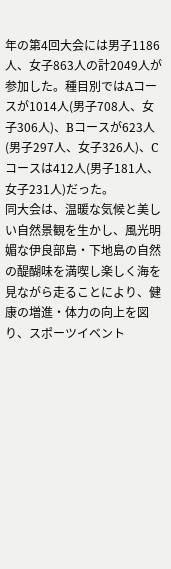年の第4回大会には男子1186人、女子863人の計2049人が参加した。種目別ではAコースが1014人(男子708人、女子306人)、Bコースが623人(男子297人、女子326人)、Cコースは412人(男子181人、女子231人)だった。
同大会は、温暖な気候と美しい自然景観を生かし、風光明媚な伊良部島・下地島の自然の醍醐味を満喫し楽しく海を見ながら走ることにより、健康の増進・体力の向上を図り、スポーツイベント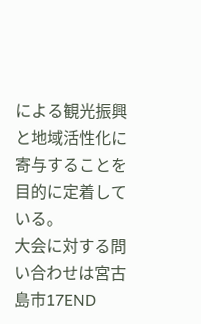による観光振興と地域活性化に寄与することを目的に定着している。
大会に対する問い合わせは宮古島市17END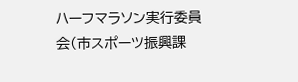ハーフマラソン実行委員会(市スポーツ振興課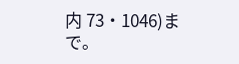内 73・1046)まで。